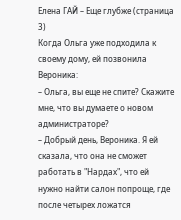Елена ГАЙ – Еще глубже (страница 3)
Когда Ольга уже подходила к своему дому, ей позвонила Вероника:
– Ольга, вы еще не спите? Скажите мне, что вы думаете о новом администраторе?
– Добрый день, Вероника. Я ей сказала, что она не сможет работать в "Нардах", что ей нужно найти салон попроще, где после четырех ложатся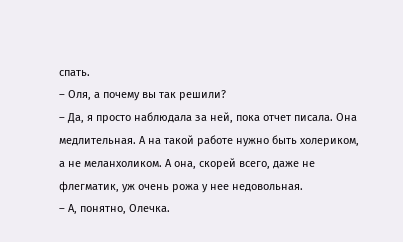спать.
– Оля, а почему вы так решили?
– Да, я просто наблюдала за ней, пока отчет писала. Она медлительная. А на такой работе нужно быть холериком, а не меланхоликом. А она, скорей всего, даже не флегматик, уж очень рожа у нее недовольная.
– А, понятно, Олечка.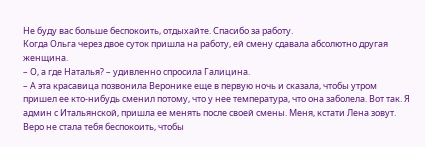Не буду вас больше беспокоить, отдыхайте. Спасибо за работу.
Когда Ольга через двое суток пришла на работу, ей смену сдавала абсолютно другая женщина.
– О, а где Наталья? – удивленно спросила Галицина.
– А эта красавица позвонила Веронике еще в первую ночь и сказала, чтобы утром пришел ее кто-нибудь сменил потому, что у нее температура, что она заболела. Вот так. Я админ с Итальянской, пришла ее менять после своей смены. Меня, кстати Лена зовут. Веро не стала тебя беспокоить, чтобы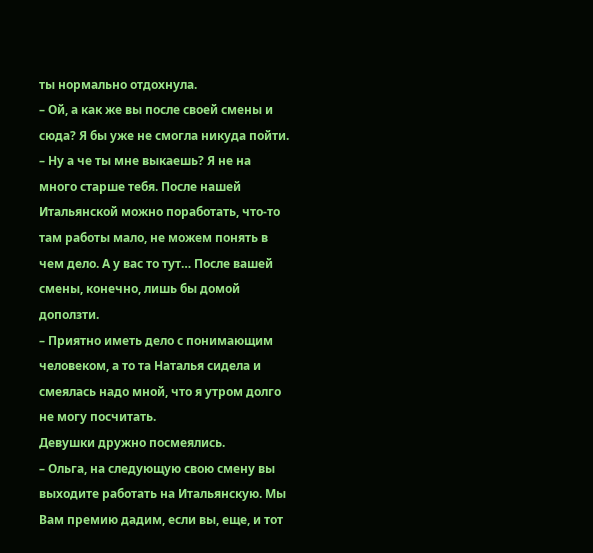ты нормально отдохнула.
– Ой, а как же вы после своей смены и сюда? Я бы уже не смогла никуда пойти.
– Ну а че ты мне выкаешь? Я не на много старше тебя. После нашей Итальянской можно поработать, что-то там работы мало, не можем понять в чем дело. А у вас то тут… После вашей смены, конечно, лишь бы домой доползти.
– Приятно иметь дело с понимающим человеком, а то та Наталья сидела и смеялась надо мной, что я утром долго не могу посчитать.
Девушки дружно посмеялись.
– Ольга, на следующую свою смену вы выходите работать на Итальянскую. Мы Вам премию дадим, если вы, еще, и тот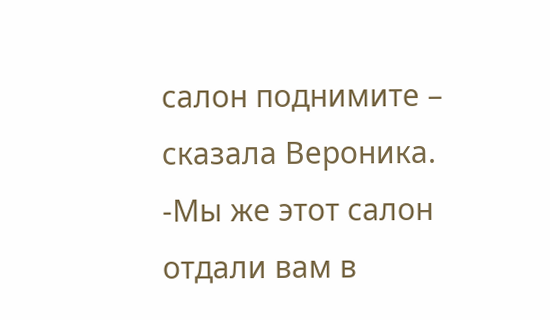салон поднимите – сказала Вероника. -Мы же этот салон отдали вам в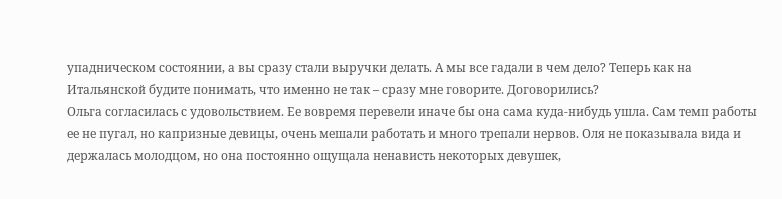упадническом состоянии, а вы сразу стали выручки делать. А мы все гадали в чем дело? Теперь как на Итальянской будите понимать, что именно не так – сразу мне говорите. Договорились?
Ольга согласилась с удовольствием. Ее вовремя перевели иначе бы она сама куда-нибудь ушла. Сам темп работы ее не пугал, но капризные девицы, очень мешали работать и много трепали нервов. Оля не показывала вида и держалась молодцом, но она постоянно ощущала ненависть некоторых девушек,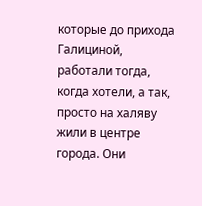которые до прихода Галициной, работали тогда, когда хотели, а так, просто на халяву жили в центре города. Они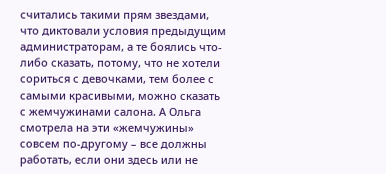считались такими прям звездами, что диктовали условия предыдущим администраторам, а те боялись что-либо сказать, потому, что не хотели сориться с девочками, тем более с самыми красивыми, можно сказать с жемчужинами салона. А Ольга смотрела на эти «жемчужины» совсем по-другому – все должны работать, если они здесь или не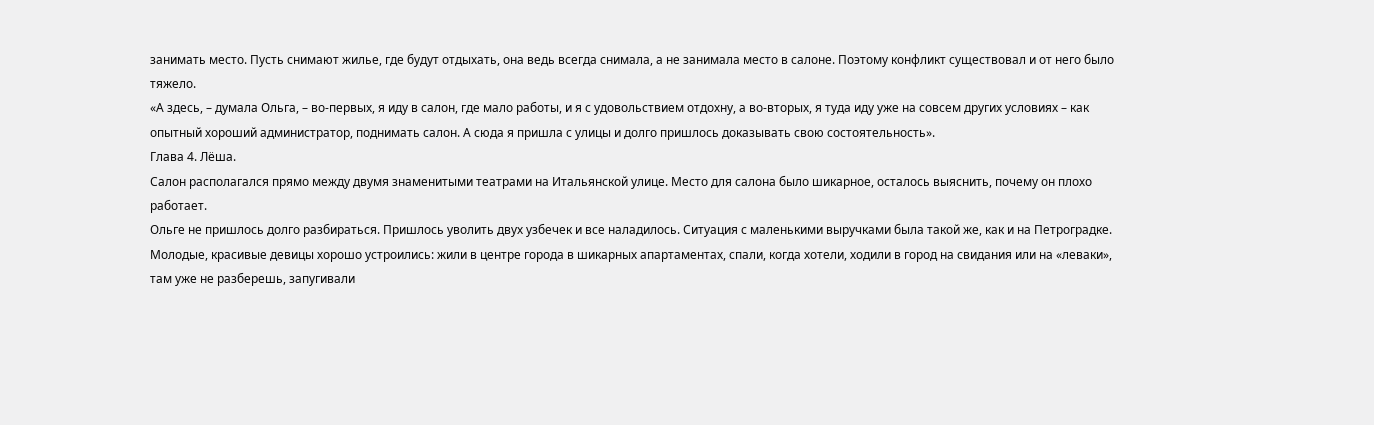занимать место. Пусть снимают жилье, где будут отдыхать, она ведь всегда снимала, а не занимала место в салоне. Поэтому конфликт существовал и от него было тяжело.
«А здесь, – думала Ольга, – во-первых, я иду в салон, где мало работы, и я с удовольствием отдохну, а во-вторых, я туда иду уже на совсем других условиях – как опытный хороший администратор, поднимать салон. А сюда я пришла с улицы и долго пришлось доказывать свою состоятельность».
Глава 4. Лëша.
Салон располагался прямо между двумя знаменитыми театрами на Итальянской улице. Место для салона было шикарное, осталось выяснить, почему он плохо работает.
Ольге не пришлось долго разбираться. Пришлось уволить двух узбечек и все наладилось. Ситуация с маленькими выручками была такой же, как и на Петроградке. Молодые, красивые девицы хорошо устроились: жили в центре города в шикарных апартаментах, спали, когда хотели, ходили в город на свидания или на «леваки», там уже не разберешь, запугивали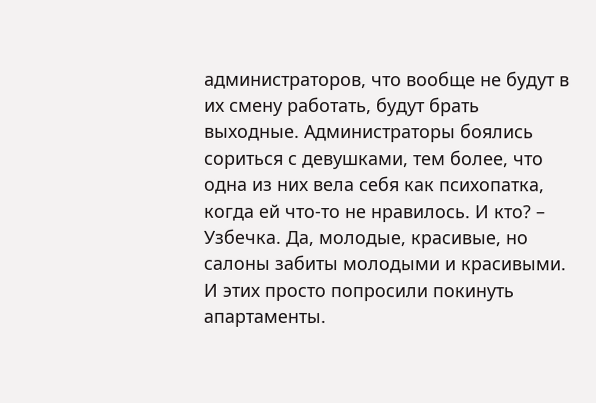администраторов, что вообще не будут в их смену работать, будут брать выходные. Администраторы боялись сориться с девушками, тем более, что одна из них вела себя как психопатка, когда ей что-то не нравилось. И кто? – Узбечка. Да, молодые, красивые, но салоны забиты молодыми и красивыми. И этих просто попросили покинуть апартаменты.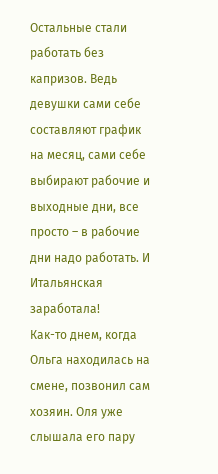Остальные стали работать без капризов. Ведь девушки сами себе составляют график на месяц, сами себе выбирают рабочие и выходные дни, все просто – в рабочие дни надо работать. И Итальянская заработала!
Как-то днем, когда Ольга находилась на смене, позвонил сам хозяин. Оля уже слышала его пару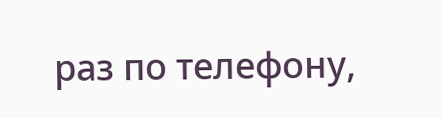раз по телефону,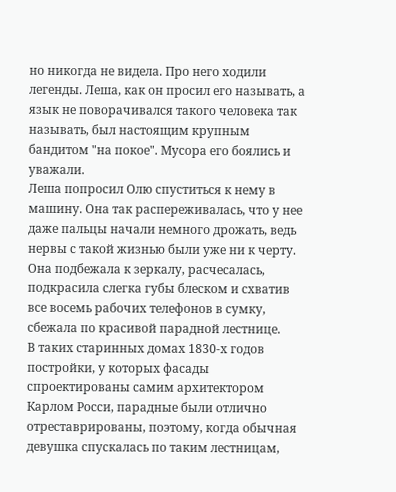но никогда не видела. Про него ходили легенды. Леша, как он просил его называть, а язык не поворачивался такого человека так называть, был настоящим крупным бандитом "на покое". Мусора его боялись и уважали.
Леша попросил Олю спуститься к нему в машину. Она так распереживалась, что у нее даже пальцы начали немного дрожать, ведь нервы с такой жизнью были уже ни к черту. Она подбежала к зеркалу, расчесалась, подкрасила слегка губы блеском и схватив все восемь рабочих телефонов в сумку, сбежала по красивой парадной лестнице.
В таких старинных домах 1830-х годов постройки, у которых фасады спроектированы самим архитектором Карлом Росси, парадные были отлично отреставрированы, поэтому, когда обычная девушка спускалась по таким лестницам,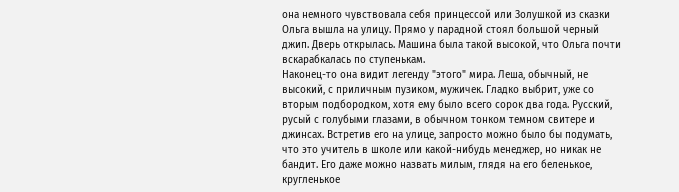она немного чувствовала себя принцессой или Золушкой из сказки
Ольга вышла на улицу. Прямо у парадной стоял большой черный джип. Дверь открылась. Машина была такой высокой, что Ольга почти вскарабкалась по ступенькам.
Наконец-то она видит легенду "этого" мира. Леша, обычный, не высокий, с приличным пузиком, мужичек. Гладко выбрит, уже со вторым подбородком, хотя ему было всего сорок два года. Русский, русый с голубыми глазами, в обычном тонком темном свитере и джинсах. Встретив его на улице, запросто можно было бы подумать, что это учитель в школе или какой-нибудь менеджер, но никак не бандит. Его даже можно назвать милым, глядя на его беленькое, кругленькое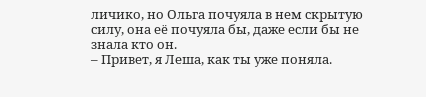личико, но Ольга почуяла в нем скрытую силу, она еë почуяла бы, даже если бы не знала кто он.
– Привет, я Леша, как ты уже поняла.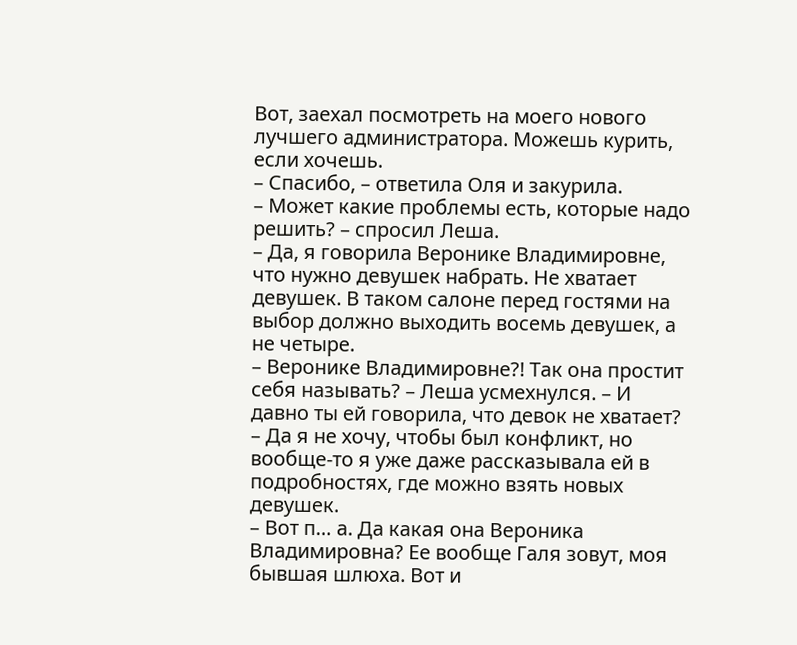Вот, заехал посмотреть на моего нового лучшего администратора. Можешь курить, если хочешь.
– Спасибо, – ответила Оля и закурила.
– Может какие проблемы есть, которые надо решить? – спросил Леша.
– Да, я говорила Веронике Владимировне, что нужно девушек набрать. Не хватает девушек. В таком салоне перед гостями на выбор должно выходить восемь девушек, а не четыре.
– Веронике Владимировне?! Так она простит себя называть? – Леша усмехнулся. – И давно ты ей говорила, что девок не хватает?
– Да я не хочу, чтобы был конфликт, но вообще-то я уже даже рассказывала ей в подробностях, где можно взять новых девушек.
– Вот п… а. Да какая она Вероника Владимировна? Ее вообще Галя зовут, моя бывшая шлюха. Вот и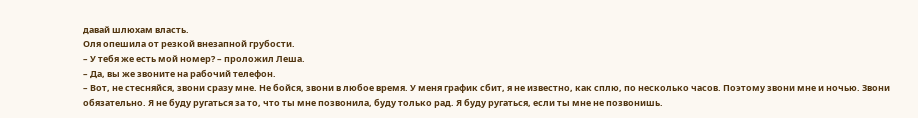давай шлюхам власть.
Оля опешила от резкой внезапной грубости.
– У тебя же есть мой номер? – проложил Леша.
– Да, вы же звоните на рабочий телефон.
– Вот, не стесняйся, звони сразу мне. Не бойся, звони в любое время. У меня график сбит, я не известно, как сплю, по несколько часов. Поэтому звони мне и ночью. Звони обязательно. Я не буду ругаться за то, что ты мне позвонила, буду только рад. Я буду ругаться, если ты мне не позвонишь.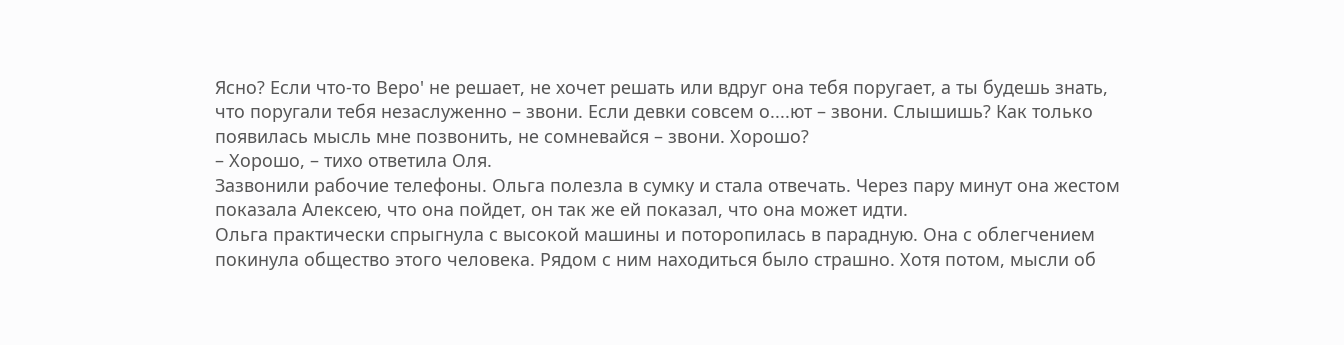Ясно? Если что-то Веро' не решает, не хочет решать или вдруг она тебя поругает, а ты будешь знать, что поругали тебя незаслуженно – звони. Если девки совсем о....ют – звони. Слышишь? Как только появилась мысль мне позвонить, не сомневайся – звони. Хорошо?
– Хорошо, – тихо ответила Оля.
Зазвонили рабочие телефоны. Ольга полезла в сумку и стала отвечать. Через пару минут она жестом показала Алексею, что она пойдет, он так же ей показал, что она может идти.
Ольга практически спрыгнула с высокой машины и поторопилась в парадную. Она с облегчением покинула общество этого человека. Рядом с ним находиться было страшно. Хотя потом, мысли об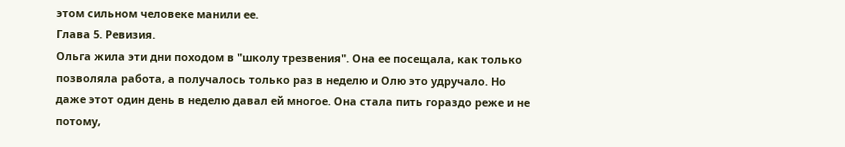этом сильном человеке манили ее.
Глава 5. Ревизия.
Ольга жила эти дни походом в "школу трезвения". Она ее посещала, как только позволяла работа, а получалось только раз в неделю и Олю это удручало. Но даже этот один день в неделю давал ей многое. Она стала пить гораздо реже и не потому,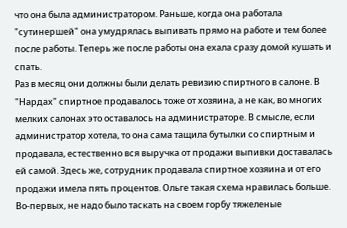что она была администратором. Раньше, когда она работала "сутинершей" она умудрялась выпивать прямо на работе и тем более после работы. Теперь же после работы она ехала сразу домой кушать и спать.
Раз в месяц они должны были делать ревизию спиртного в салоне. В "Нардах" спиртное продавалось тоже от хозяина, а не как, во многих мелких салонах это оставалось на администраторе. В смысле, если администратор хотела, то она сама тащила бутылки со спиртным и продавала, естественно вся выручка от продажи выпивки доставалась ей самой. Здесь же, сотрудник продавала спиртное хозяина и от его продажи имела пять процентов. Ольге такая схема нравилась больше. Во-первых, не надо было таскать на своем горбу тяжеленые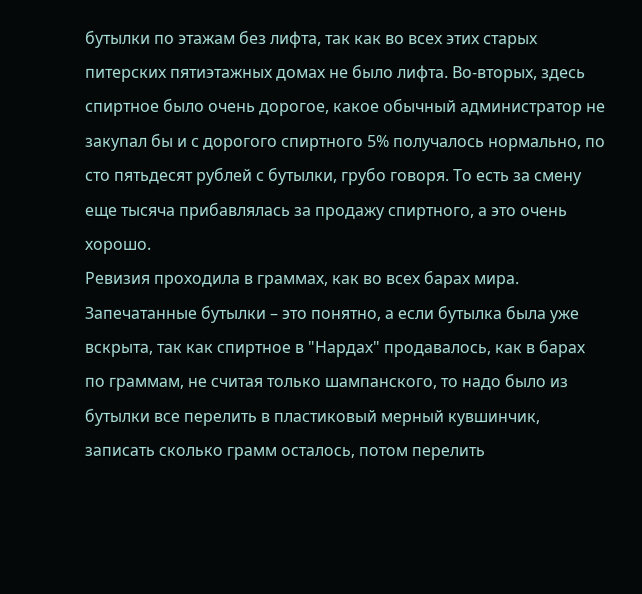бутылки по этажам без лифта, так как во всех этих старых питерских пятиэтажных домах не было лифта. Во-вторых, здесь спиртное было очень дорогое, какое обычный администратор не закупал бы и с дорогого спиртного 5% получалось нормально, по сто пятьдесят рублей с бутылки, грубо говоря. То есть за смену еще тысяча прибавлялась за продажу спиртного, а это очень хорошо.
Ревизия проходила в граммах, как во всех барах мира. Запечатанные бутылки – это понятно, а если бутылка была уже вскрыта, так как спиртное в "Нардах" продавалось, как в барах по граммам, не считая только шампанского, то надо было из бутылки все перелить в пластиковый мерный кувшинчик, записать сколько грамм осталось, потом перелить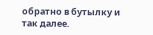обратно в бутылку и так далее.